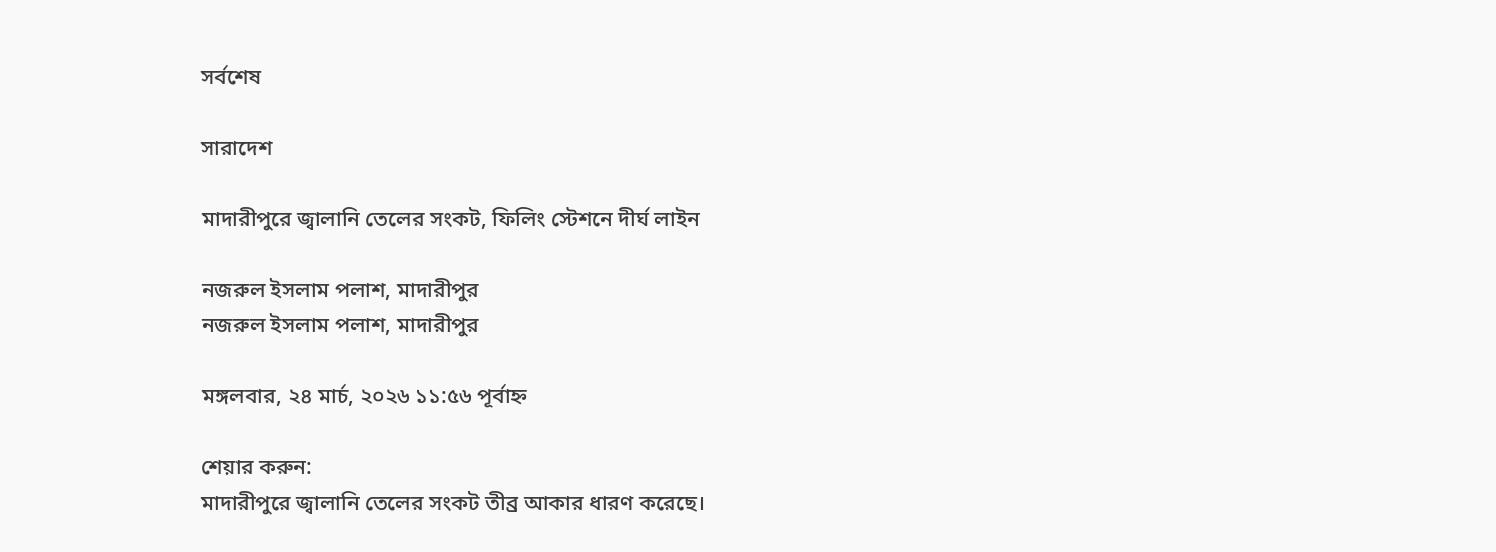সর্বশেষ

সারাদেশ

মাদারীপুরে জ্বালানি তেলের সংকট, ফিলিং স্টেশনে দীর্ঘ লাইন

নজরুল ইসলাম পলাশ, মাদারীপুর
নজরুল ইসলাম পলাশ, মাদারীপুর

মঙ্গলবার, ২৪ মার্চ, ২০২৬ ১১:৫৬ পূর্বাহ্ন

শেয়ার করুন:
মাদারীপুরে জ্বালানি তেলের সংকট তীব্র আকার ধারণ করেছে।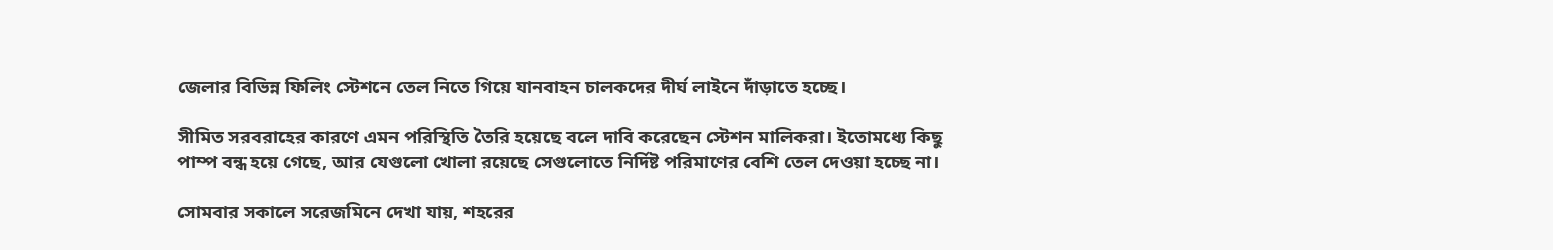জেলার বিভিন্ন ফিলিং স্টেশনে তেল নিতে গিয়ে যানবাহন চালকদের দীর্ঘ লাইনে দাঁড়াতে হচ্ছে।

সীমিত সরবরাহের কারণে এমন পরিস্থিতি তৈরি হয়েছে বলে দাবি করেছেন স্টেশন মালিকরা। ইতোমধ্যে কিছু পাম্প বন্ধ হয়ে গেছে, আর যেগুলো খোলা রয়েছে সেগুলোতে নির্দিষ্ট পরিমাণের বেশি তেল দেওয়া হচ্ছে না।

সোমবার সকালে সরেজমিনে দেখা যায়, শহরের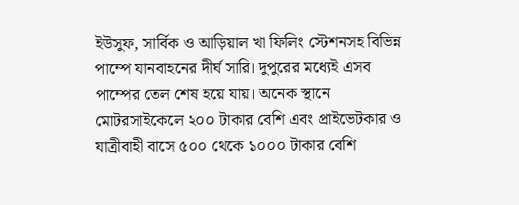ইউসুফ, সার্বিক ও আড়িয়াল খা ফিলিং স্টেশনসহ বিভিন্ন পাম্পে যানবাহনের দীর্ঘ সারি। দুপুরের মধ্যেই এসব পাম্পের তেল শেষ হয়ে যায়। অনেক স্থানে মোটরসাইকেলে ২০০ টাকার বেশি এবং প্রাইভেটকার ও যাত্রীবাহী বাসে ৫০০ থেকে ১০০০ টাকার বেশি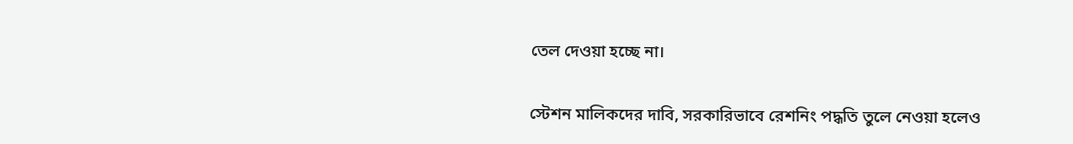তেল দেওয়া হচ্ছে না।

স্টেশন মালিকদের দাবি, সরকারিভাবে রেশনিং পদ্ধতি তুলে নেওয়া হলেও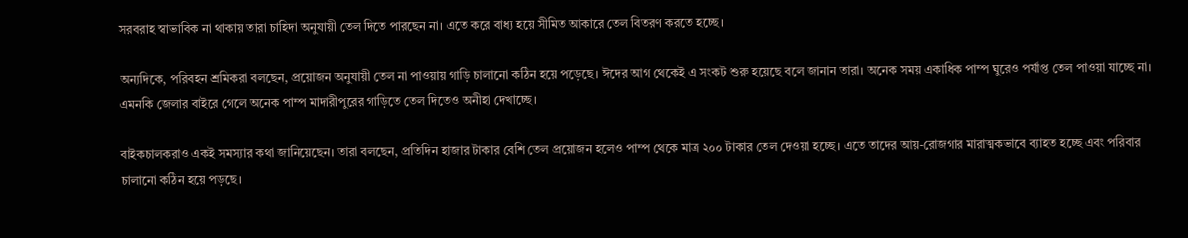সরবরাহ স্বাভাবিক না থাকায় তারা চাহিদা অনুযায়ী তেল দিতে পারছেন না। এতে করে বাধ্য হয়ে সীমিত আকারে তেল বিতরণ করতে হচ্ছে।

অন্যদিকে, পরিবহন শ্রমিকরা বলছেন, প্রয়োজন অনুযায়ী তেল না পাওয়ায় গাড়ি চালানো কঠিন হয়ে পড়েছে। ঈদের আগ থেকেই এ সংকট শুরু হয়েছে বলে জানান তারা। অনেক সময় একাধিক পাম্প ঘুরেও পর্যাপ্ত তেল পাওয়া যাচ্ছে না। এমনকি জেলার বাইরে গেলে অনেক পাম্প মাদারীপুরের গাড়িতে তেল দিতেও অনীহা দেখাচ্ছে।

বাইকচালকরাও একই সমস্যার কথা জানিয়েছেন। তারা বলছেন, প্রতিদিন হাজার টাকার বেশি তেল প্রয়োজন হলেও পাম্প থেকে মাত্র ২০০ টাকার তেল দেওয়া হচ্ছে। এতে তাদের আয়-রোজগার মারাত্মকভাবে ব্যাহত হচ্ছে এবং পরিবার চালানো কঠিন হয়ে পড়ছে।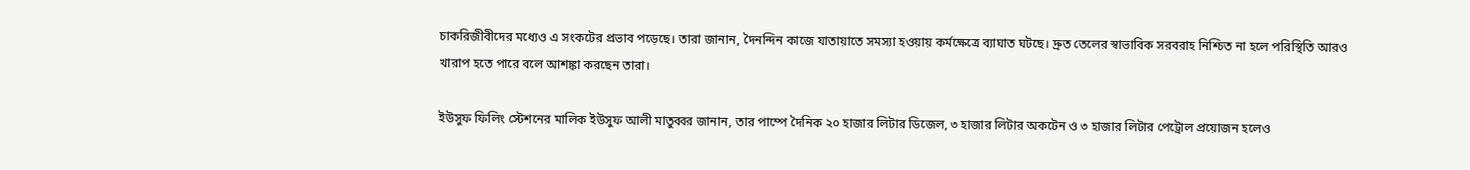চাকরিজীবীদের মধ্যেও এ সংকটের প্রভাব পড়েছে। তারা জানান, দৈনন্দিন কাজে যাতায়াতে সমস্যা হওয়ায় কর্মক্ষেত্রে ব্যাঘাত ঘটছে। দ্রুত তেলের স্বাভাবিক সরবরাহ নিশ্চিত না হলে পরিস্থিতি আরও খারাপ হতে পারে বলে আশঙ্কা করছেন তারা।

ইউসুফ ফিলিং স্টেশনের মালিক ইউসুফ আলী মাতুব্বর জানান, তার পাম্পে দৈনিক ২০ হাজার লিটার ডিজেল, ৩ হাজার লিটার অকটেন ও ৩ হাজার লিটার পেট্রোল প্রয়োজন হলেও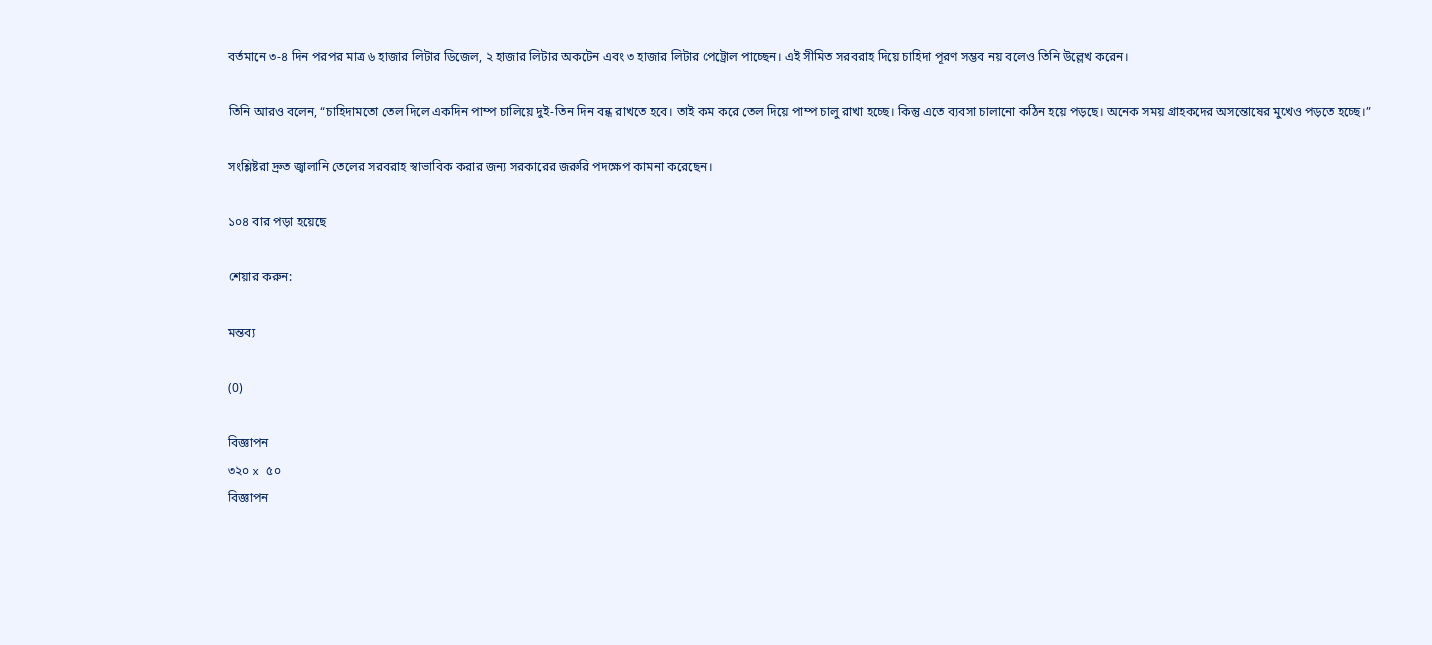বর্তমানে ৩-৪ দিন পরপর মাত্র ৬ হাজার লিটার ডিজেল, ২ হাজার লিটার অকটেন এবং ৩ হাজার লিটার পেট্রোল পাচ্ছেন। এই সীমিত সরবরাহ দিয়ে চাহিদা পূরণ সম্ভব নয় বলেও তিনি উল্লেখ করেন।

তিনি আরও বলেন, “চাহিদামতো তেল দিলে একদিন পাম্প চালিয়ে দুই-তিন দিন বন্ধ রাখতে হবে। তাই কম করে তেল দিয়ে পাম্প চালু রাখা হচ্ছে। কিন্তু এতে ব্যবসা চালানো কঠিন হয়ে পড়ছে। অনেক সময় গ্রাহকদের অসন্তোষের মুখেও পড়তে হচ্ছে।”

সংশ্লিষ্টরা দ্রুত জ্বালানি তেলের সরবরাহ স্বাভাবিক করার জন্য সরকারের জরুরি পদক্ষেপ কামনা করেছেন।

১০৪ বার পড়া হয়েছে

শেয়ার করুন:

মন্তব্য

(0)

বিজ্ঞাপন
৩২০ x ৫০
বিজ্ঞাপন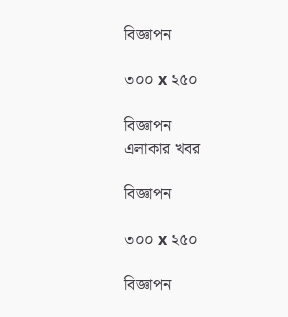বিজ্ঞাপন

৩০০ x ২৫০

বিজ্ঞাপন
এলাকার খবর

বিজ্ঞাপন

৩০০ x ২৫০

বিজ্ঞাপন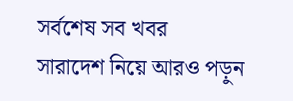সর্বশেষ সব খবর
সারাদেশ নিয়ে আরও পড়ুন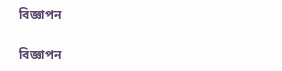বিজ্ঞাপন

বিজ্ঞাপন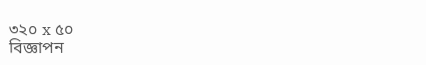৩২০ x ৫০
বিজ্ঞাপন